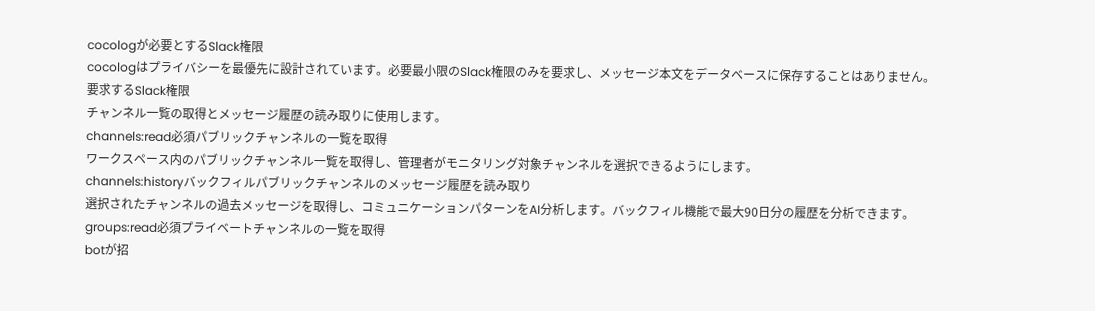cocologが必要とするSlack権限
cocologはプライバシーを最優先に設計されています。必要最小限のSlack権限のみを要求し、メッセージ本文をデータベースに保存することはありません。
要求するSlack権限
チャンネル一覧の取得とメッセージ履歴の読み取りに使用します。
channels:read必須パブリックチャンネルの一覧を取得
ワークスペース内のパブリックチャンネル一覧を取得し、管理者がモニタリング対象チャンネルを選択できるようにします。
channels:historyバックフィルパブリックチャンネルのメッセージ履歴を読み取り
選択されたチャンネルの過去メッセージを取得し、コミュニケーションパターンをAI分析します。バックフィル機能で最大90日分の履歴を分析できます。
groups:read必須プライベートチャンネルの一覧を取得
botが招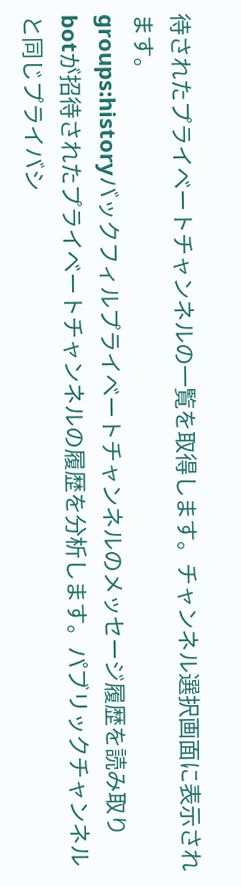待されたプライベートチャンネルの一覧を取得します。チャンネル選択画面に表示されます。
groups:historyバックフィルプライベートチャンネルのメッセージ履歴を読み取り
botが招待されたプライベートチャンネルの履歴を分析します。パブリックチャンネルと同じプライバシ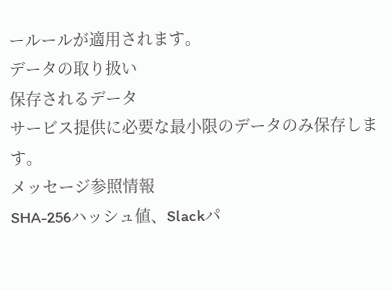ールールが適用されます。
データの取り扱い
保存されるデータ
サービス提供に必要な最小限のデータのみ保存します。
メッセージ参照情報
SHA-256ハッシュ値、Slackパ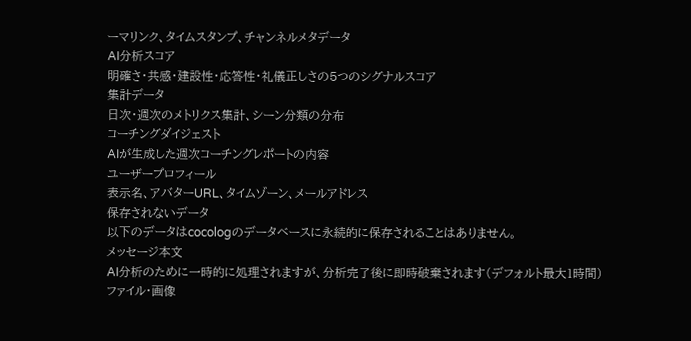ーマリンク、タイムスタンプ、チャンネルメタデータ
AI分析スコア
明確さ・共感・建設性・応答性・礼儀正しさの5つのシグナルスコア
集計データ
日次・週次のメトリクス集計、シーン分類の分布
コーチングダイジェスト
AIが生成した週次コーチングレポートの内容
ユーザープロフィール
表示名、アバターURL、タイムゾーン、メールアドレス
保存されないデータ
以下のデータはcocologのデータベースに永続的に保存されることはありません。
メッセージ本文
AI分析のために一時的に処理されますが、分析完了後に即時破棄されます(デフォルト最大1時間)
ファイル・画像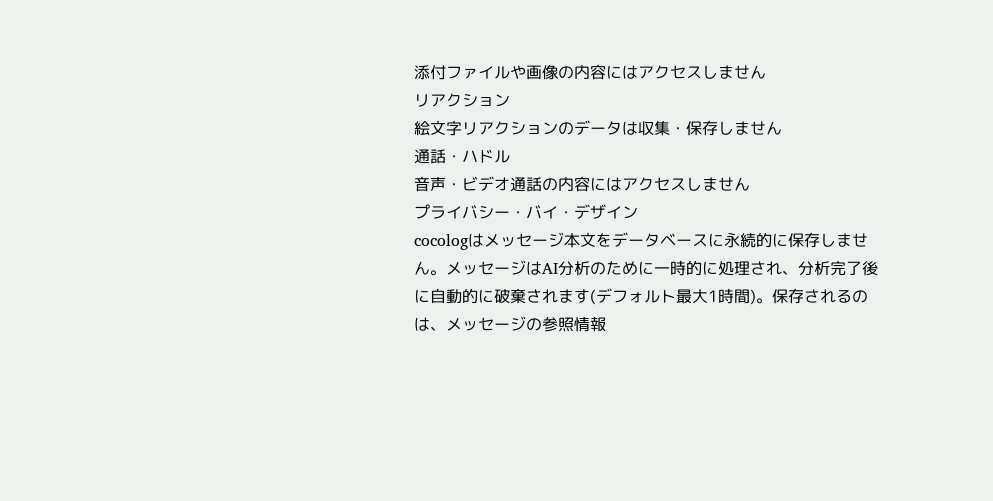添付ファイルや画像の内容にはアクセスしません
リアクション
絵文字リアクションのデータは収集・保存しません
通話・ハドル
音声・ビデオ通話の内容にはアクセスしません
プライバシー・バイ・デザイン
cocologはメッセージ本文をデータベースに永続的に保存しません。メッセージはAI分析のために一時的に処理され、分析完了後に自動的に破棄されます(デフォルト最大1時間)。保存されるのは、メッセージの参照情報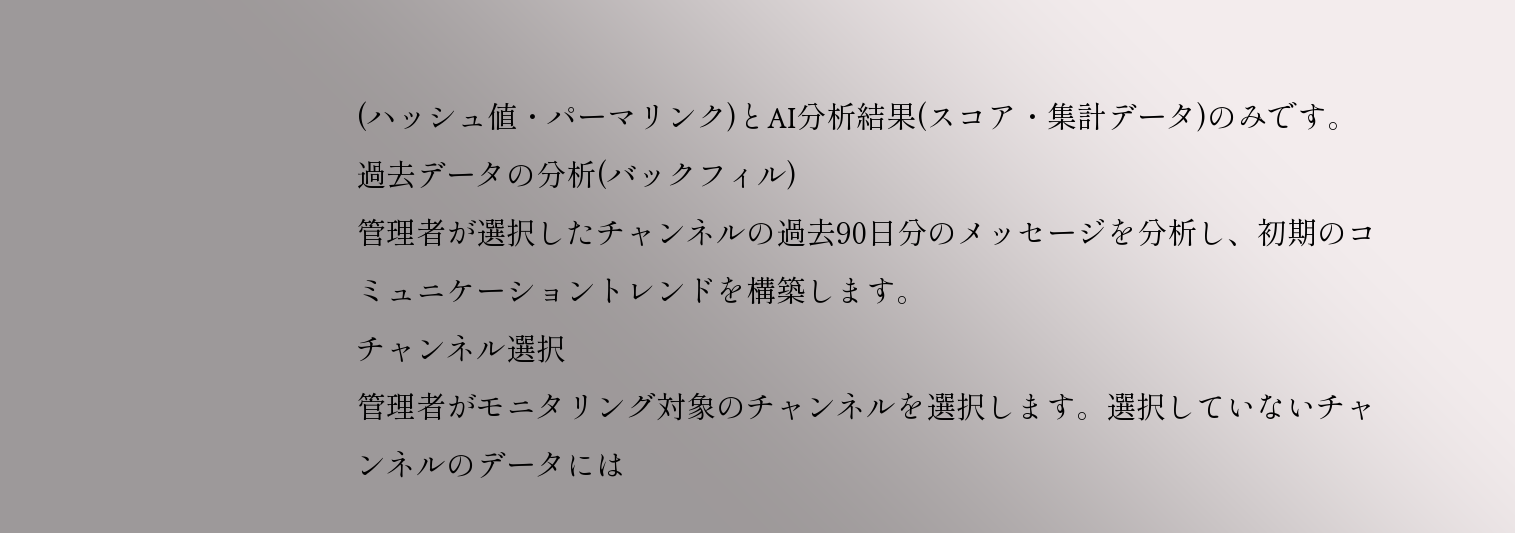(ハッシュ値・パーマリンク)とAI分析結果(スコア・集計データ)のみです。
過去データの分析(バックフィル)
管理者が選択したチャンネルの過去90日分のメッセージを分析し、初期のコミュニケーショントレンドを構築します。
チャンネル選択
管理者がモニタリング対象のチャンネルを選択します。選択していないチャンネルのデータには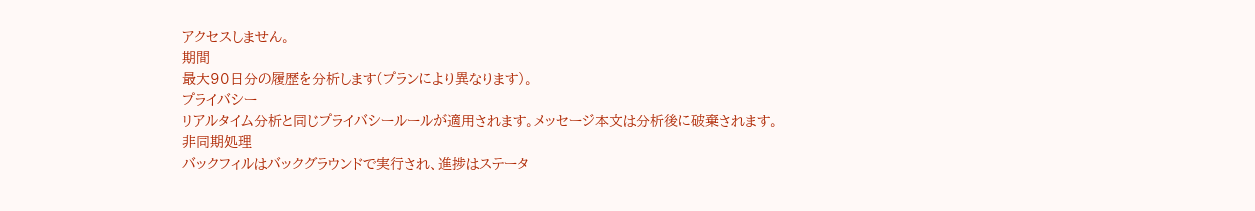アクセスしません。
期間
最大90日分の履歴を分析します(プランにより異なります)。
プライバシー
リアルタイム分析と同じプライバシールールが適用されます。メッセージ本文は分析後に破棄されます。
非同期処理
バックフィルはバックグラウンドで実行され、進捗はステータ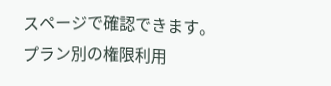スページで確認できます。
プラン別の権限利用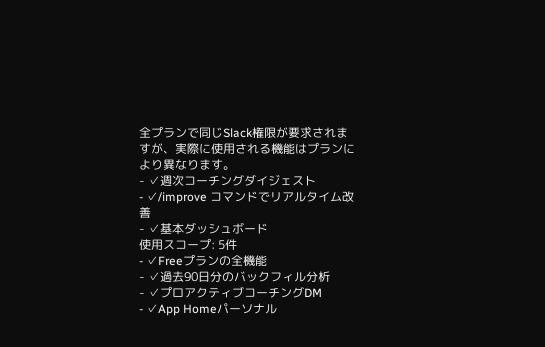全プランで同じSlack権限が要求されますが、実際に使用される機能はプランにより異なります。
- ✓週次コーチングダイジェスト
- ✓/improve コマンドでリアルタイム改善
- ✓基本ダッシュボード
使用スコープ: 5件
- ✓Freeプランの全機能
- ✓過去90日分のバックフィル分析
- ✓プロアクティブコーチングDM
- ✓App Homeパーソナル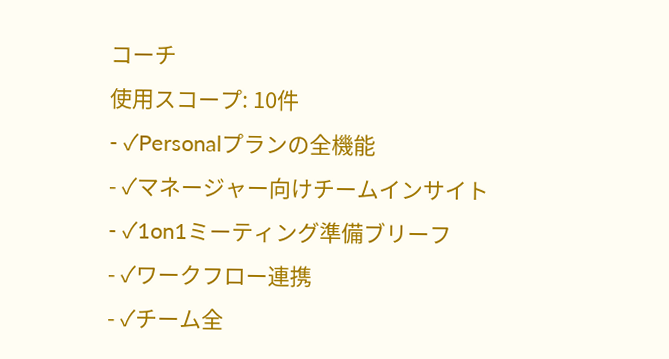コーチ
使用スコープ: 10件
- ✓Personalプランの全機能
- ✓マネージャー向けチームインサイト
- ✓1on1ミーティング準備ブリーフ
- ✓ワークフロー連携
- ✓チーム全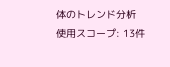体のトレンド分析
使用スコープ: 13件